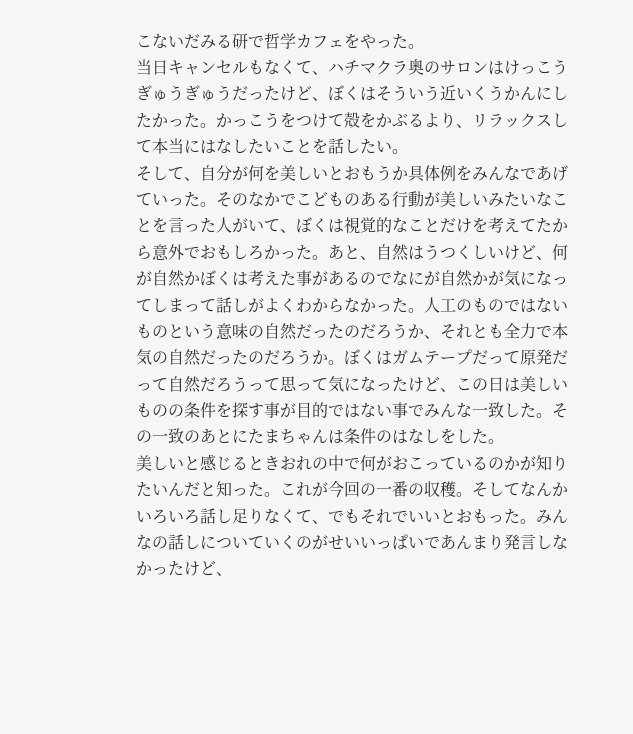こないだみる研で哲学カフェをやった。
当日キャンセルもなくて、ハチマクラ奥のサロンはけっこうぎゅうぎゅうだったけど、ぼくはそういう近いくうかんにしたかった。かっこうをつけて殻をかぶるより、リラックスして本当にはなしたいことを話したい。
そして、自分が何を美しいとおもうか具体例をみんなであげていった。そのなかでこどものある行動が美しいみたいなことを言った人がいて、ぼくは視覚的なことだけを考えてたから意外でおもしろかった。あと、自然はうつくしいけど、何が自然かぼくは考えた事があるのでなにが自然かが気になってしまって話しがよくわからなかった。人工のものではないものという意味の自然だったのだろうか、それとも全力で本気の自然だったのだろうか。ぼくはガムテープだって原発だって自然だろうって思って気になったけど、この日は美しいものの条件を探す事が目的ではない事でみんな一致した。その一致のあとにたまちゃんは条件のはなしをした。
美しいと感じるときおれの中で何がおこっているのかが知りたいんだと知った。これが今回の一番の収穫。そしてなんかいろいろ話し足りなくて、でもそれでいいとおもった。みんなの話しについていくのがせいいっぱいであんまり発言しなかったけど、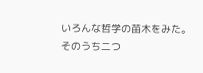いろんな哲学の苗木をみた。そのうち二つ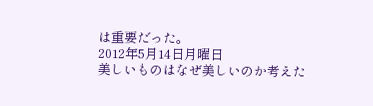は重要だった。
2012年5月14日月曜日
美しいものはなぜ美しいのか考えた